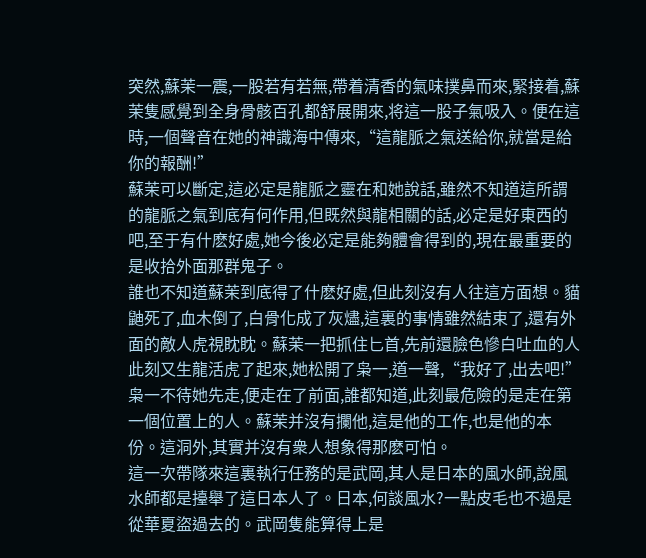突然,蘇茉一震,一股若有若無,帶着清香的氣味撲鼻而來,緊接着,蘇茉隻感覺到全身骨骸百孔都舒展開來,将這一股子氣吸入。便在這時,一個聲音在她的神識海中傳來,“這龍脈之氣送給你,就當是給你的報酬!”
蘇茉可以斷定,這必定是龍脈之靈在和她說話,雖然不知道這所謂的龍脈之氣到底有何作用,但既然與龍相關的話,必定是好東西的吧,至于有什麽好處,她今後必定是能夠體會得到的,現在最重要的是收拾外面那群鬼子。
誰也不知道蘇茉到底得了什麽好處,但此刻沒有人往這方面想。貓鼬死了,血木倒了,白骨化成了灰燼,這裏的事情雖然結束了,還有外面的敵人虎視眈眈。蘇茉一把抓住匕首,先前還臉色慘白吐血的人此刻又生龍活虎了起來,她松開了枭一,道一聲,“我好了,出去吧!”
枭一不待她先走,便走在了前面,誰都知道,此刻最危險的是走在第一個位置上的人。蘇茉并沒有攔他,這是他的工作,也是他的本份。這洞外,其實并沒有衆人想象得那麽可怕。
這一次帶隊來這裏執行任務的是武岡,其人是日本的風水師,說風水師都是擡舉了這日本人了。日本,何談風水?一點皮毛也不過是從華夏盜過去的。武岡隻能算得上是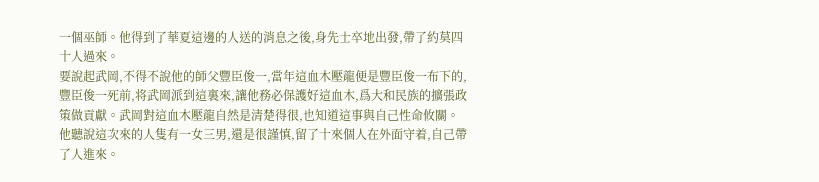一個巫師。他得到了華夏這邊的人送的消息之後,身先士卒地出發,帶了約莫四十人過來。
要說起武岡,不得不說他的師父豐臣俊一,當年這血木壓龍便是豐臣俊一布下的,豐臣俊一死前,将武岡派到這裏來,讓他務必保護好這血木,爲大和民族的擴張政策做貢獻。武岡對這血木壓龍自然是清楚得很,也知道這事與自己性命攸關。他聽說這次來的人隻有一女三男,還是很謹慎,留了十來個人在外面守着,自己帶了人進來。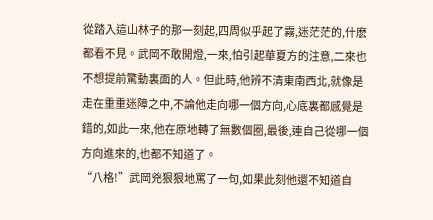從踏入這山林子的那一刻起,四周似乎起了霧,迷茫茫的,什麽都看不見。武岡不敢開燈,一來,怕引起華夏方的注意,二來也不想提前驚動裏面的人。但此時,他辨不清東南西北,就像是走在重重迷障之中,不論他走向哪一個方向,心底裏都感覺是錯的,如此一來,他在原地轉了無數個圈,最後,連自己從哪一個方向進來的,也都不知道了。
“八格!”武岡兇狠狠地罵了一句,如果此刻他還不知道自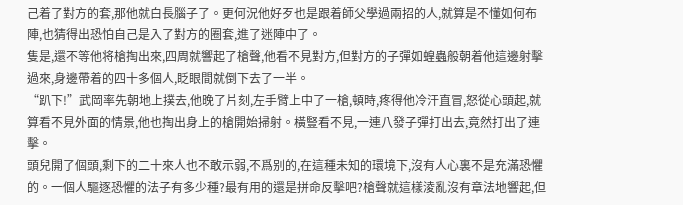己着了對方的套,那他就白長腦子了。更何況他好歹也是跟着師父學過兩招的人,就算是不懂如何布陣,也猜得出恐怕自己是入了對方的圈套,進了迷陣中了。
隻是,還不等他将槍掏出來,四周就響起了槍聲,他看不見對方,但對方的子彈如蝗蟲般朝着他這邊射擊過來,身邊帶着的四十多個人,眨眼間就倒下去了一半。
“趴下!”武岡率先朝地上撲去,他晚了片刻,左手臂上中了一槍,頓時,疼得他冷汗直冒,怒從心頭起,就算看不見外面的情景,他也掏出身上的槍開始掃射。橫豎看不見,一連八發子彈打出去,竟然打出了連擊。
頭兒開了個頭,剩下的二十來人也不敢示弱,不爲别的,在這種未知的環境下,沒有人心裏不是充滿恐懼的。一個人驅逐恐懼的法子有多少種?最有用的還是拼命反擊吧?槍聲就這樣淩亂沒有章法地響起,但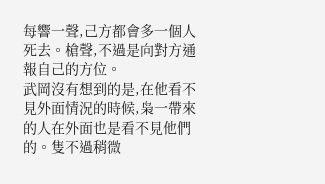每響一聲,己方都會多一個人死去。槍聲,不過是向對方通報自己的方位。
武岡沒有想到的是,在他看不見外面情況的時候,枭一帶來的人在外面也是看不見他們的。隻不過稍微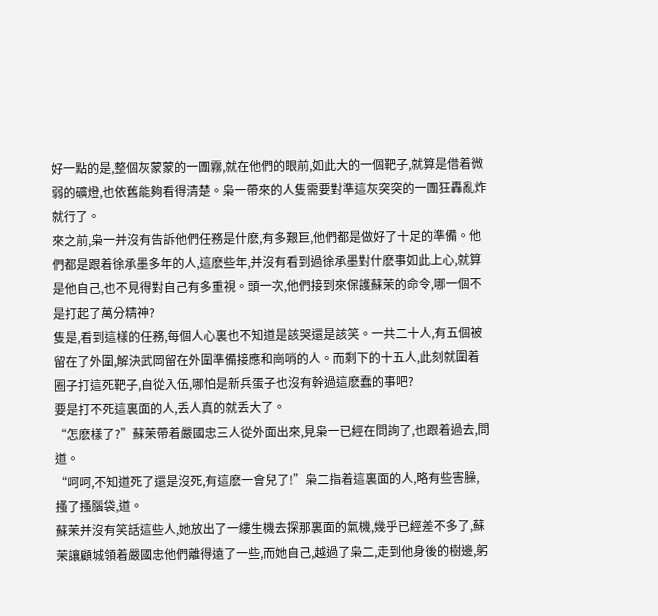好一點的是,整個灰蒙蒙的一團霧,就在他們的眼前,如此大的一個靶子,就算是借着微弱的礦燈,也依舊能夠看得清楚。枭一帶來的人隻需要對準這灰突突的一團狂轟亂炸就行了。
來之前,枭一并沒有告訴他們任務是什麽,有多艱巨,他們都是做好了十足的準備。他們都是跟着徐承墨多年的人,這麽些年,并沒有看到過徐承墨對什麽事如此上心,就算是他自己,也不見得對自己有多重視。頭一次,他們接到來保護蘇茉的命令,哪一個不是打起了萬分精神?
隻是,看到這樣的任務,每個人心裏也不知道是該哭還是該笑。一共二十人,有五個被留在了外圍,解決武岡留在外圍準備接應和崗哨的人。而剩下的十五人,此刻就圍着圈子打這死靶子,自從入伍,哪怕是新兵蛋子也沒有幹過這麽蠢的事吧?
要是打不死這裏面的人,丢人真的就丢大了。
“怎麽樣了?”蘇茉帶着嚴國忠三人從外面出來,見枭一已經在問詢了,也跟着過去,問道。
“呵呵,不知道死了還是沒死,有這麽一會兒了!”枭二指着這裏面的人,略有些害臊,搔了搔腦袋,道。
蘇茉并沒有笑話這些人,她放出了一縷生機去探那裏面的氣機,幾乎已經差不多了,蘇茉讓顧城領着嚴國忠他們離得遠了一些,而她自己,越過了枭二,走到他身後的樹邊,躬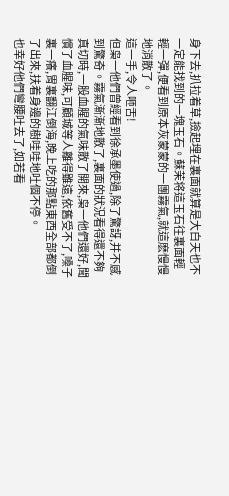身下去,扒拉着草,撿起埋在裏面就算是大白天也不一定能找到的一塊玉石。蘇茉将這玉石往裏面輕輕一彈,便看到原本灰蒙蒙的一團霧氣,就這麽慢慢地消散了。
這一手,令人咂舌!
但枭一他們曾經看到徐承墨使過,除了驚訝,并不感到驚奇。霧氣漸漸地散了,裏面的狀況看得還不夠真切時,一股血腥的氣味散了開來,枭一他們還好,聞慣了血腥味,可顧城等人離得雖遠,依舊受不了,嗓子裏一癢,胃裏翻江倒海,晚上吃的那點東西全部都倒了出來,扶着身邊的樹哇哇地吐個不停。
也幸好他們彎腰吐去了,如若看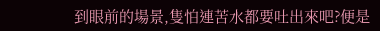到眼前的場景,隻怕連苦水都要吐出來吧?便是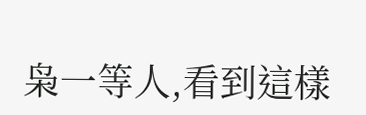枭一等人,看到這樣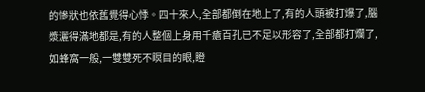的慘狀也依舊覺得心悸。四十來人,全部都倒在地上了,有的人頭被打爆了,腦漿灑得滿地都是,有的人整個上身用千瘡百孔已不足以形容了,全部都打爛了,如蜂窩一般,一雙雙死不瞑目的眼,瞪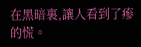在黑暗裏,讓人看到了瘆的慌。